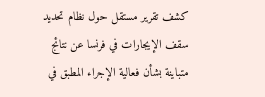كشف تقرير مستقل حول نظام تحديد سقف الإيجارات في فرنسا عن نتائج متباينة بشأن فعالية الإجراء المطبق في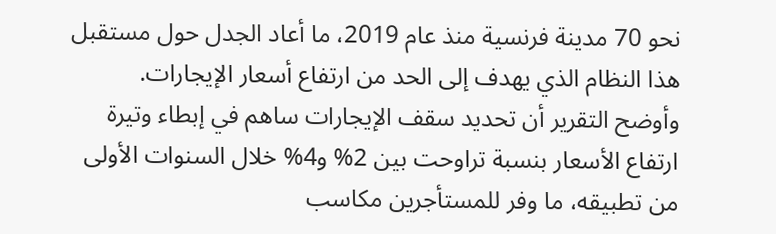نحو 70 مدينة فرنسية منذ عام 2019، ما أعاد الجدل حول مستقبل هذا النظام الذي يهدف إلى الحد من ارتفاع أسعار الإيجارات.
وأوضح التقرير أن تحديد سقف الإيجارات ساهم في إبطاء وتيرة ارتفاع الأسعار بنسبة تراوحت بين 2% و4% خلال السنوات الأولى من تطبيقه، ما وفر للمستأجرين مكاسب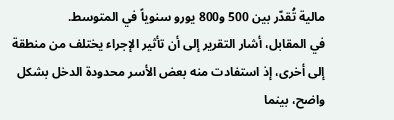مالية تُقدّر بين 500 و800 يورو سنوياً في المتوسط.
في المقابل، أشار التقرير إلى أن تأثير الإجراء يختلف من منطقة إلى أخرى، إذ استفادت منه بعض الأسر محدودة الدخل بشكل واضح، بينما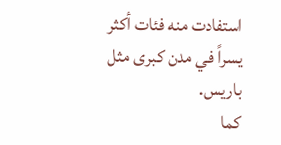استفادت منه فئات أكثر يسراً في مدن كبرى مثل باريس.
كما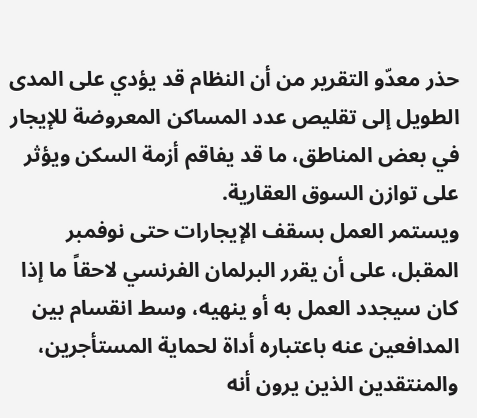حذر معدّو التقرير من أن النظام قد يؤدي على المدى الطويل إلى تقليص عدد المساكن المعروضة للإيجار في بعض المناطق، ما قد يفاقم أزمة السكن ويؤثر على توازن السوق العقارية.
ويستمر العمل بسقف الإيجارات حتى نوفمبر المقبل، على أن يقرر البرلمان الفرنسي لاحقاً ما إذا كان سيجدد العمل به أو ينهيه، وسط انقسام بين المدافعين عنه باعتباره أداة لحماية المستأجرين، والمنتقدين الذين يرون أنه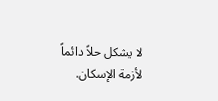لا يشكل حلاً دائماً لأزمة الإسكان.